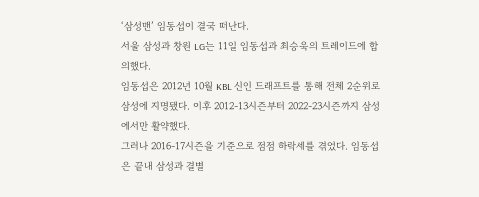‘삼성맨’ 임동섭이 결국 떠난다.
서울 삼성과 창원 LG는 11일 임동섭과 최승욱의 트레이드에 합의했다.
임동섭은 2012년 10월 KBL 신인 드래프트를 통해 전체 2순위로 삼성에 지명됐다. 이후 2012-13시즌부터 2022-23시즌까지 삼성에서만 활약했다.
그러나 2016-17시즌을 기준으로 점점 하락세를 겪었다. 임동섭은 끝내 삼성과 결별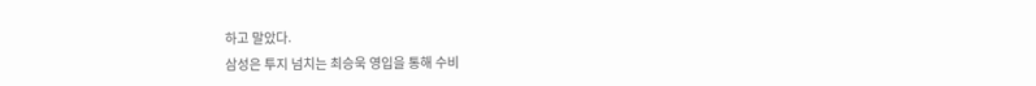하고 말았다.
삼성은 투지 넘치는 최승욱 영입을 통해 수비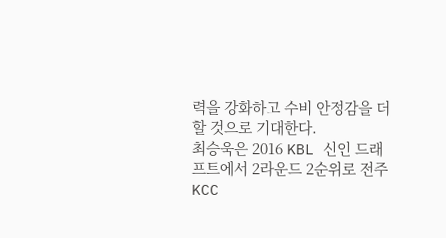력을 강화하고 수비 안정감을 더할 것으로 기대한다.
최승욱은 2016 KBL 신인 드래프트에서 2라운드 2순위로 전주 KCC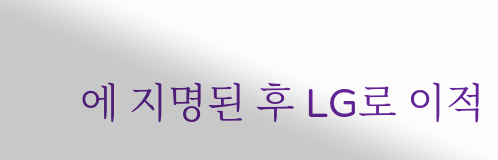에 지명된 후 LG로 이적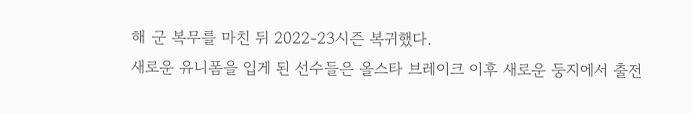해 군 복무를 마친 뒤 2022-23시즌 복귀했다.
새로운 유니폼을 입게 된 선수들은 올스타 브레이크 이후 새로운 둥지에서 출전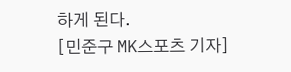하게 된다.
[민준구 MK스포츠 기자]